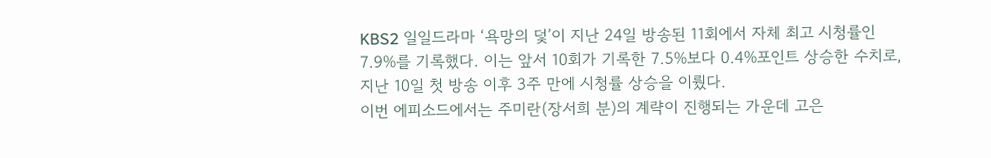KBS2 일일드라마 ‘욕망의 덫’이 지난 24일 방송된 11회에서 자체 최고 시청률인 7.9%를 기록했다. 이는 앞서 10회가 기록한 7.5%보다 0.4%포인트 상승한 수치로, 지난 10일 첫 방송 이후 3주 만에 시청률 상승을 이뤘다.
이번 에피소드에서는 주미란(장서희 분)의 계략이 진행되는 가운데 고은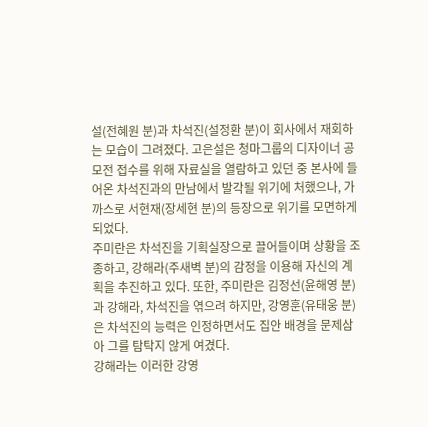설(전혜원 분)과 차석진(설정환 분)이 회사에서 재회하는 모습이 그려졌다. 고은설은 청마그룹의 디자이너 공모전 접수를 위해 자료실을 열람하고 있던 중 본사에 들어온 차석진과의 만남에서 발각될 위기에 처했으나, 가까스로 서현재(장세현 분)의 등장으로 위기를 모면하게 되었다.
주미란은 차석진을 기획실장으로 끌어들이며 상황을 조종하고, 강해라(주새벽 분)의 감정을 이용해 자신의 계획을 추진하고 있다. 또한, 주미란은 김정선(윤해영 분)과 강해라, 차석진을 엮으려 하지만, 강영훈(유태웅 분)은 차석진의 능력은 인정하면서도 집안 배경을 문제삼아 그를 탐탁지 않게 여겼다.
강해라는 이러한 강영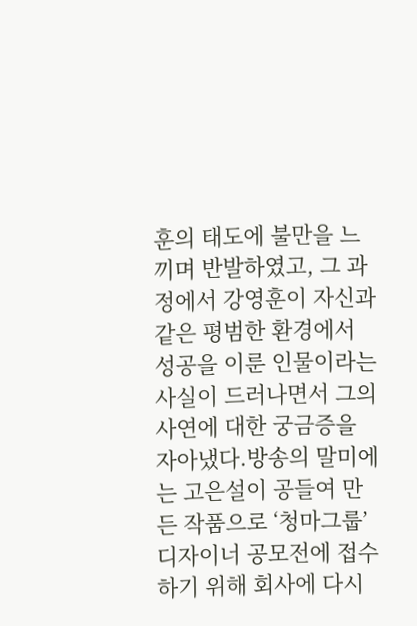훈의 태도에 불만을 느끼며 반발하였고, 그 과정에서 강영훈이 자신과 같은 평범한 환경에서 성공을 이룬 인물이라는 사실이 드러나면서 그의 사연에 대한 궁금증을 자아냈다.방송의 말미에는 고은설이 공들여 만든 작품으로 ‘청마그룹’ 디자이너 공모전에 접수하기 위해 회사에 다시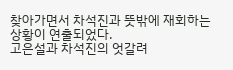찾아가면서 차석진과 뜻밖에 재회하는 상황이 연출되었다.
고은설과 차석진의 엇갈려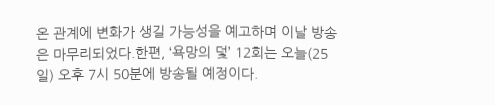온 관계에 변화가 생길 가능성을 예고하며 이날 방송은 마무리되었다.한편, ‘욕망의 덫’ 12회는 오늘(25일) 오후 7시 50분에 방송될 예정이다.